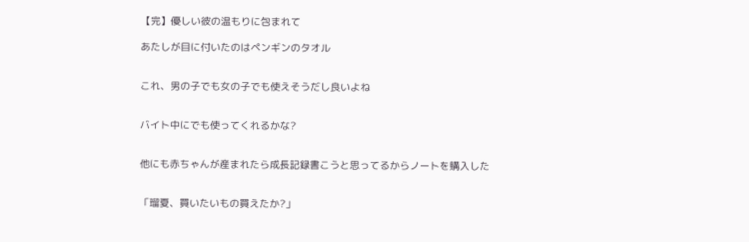【完】優しい彼の温もりに包まれて

あたしが目に付いたのはペンギンのタオル


これ、男の子でも女の子でも使えそうだし良いよね


バイト中にでも使ってくれるかな?


他にも赤ちゃんが産まれたら成長記録書こうと思ってるからノートを購入した


「瑠夏、買いたいもの買えたか?」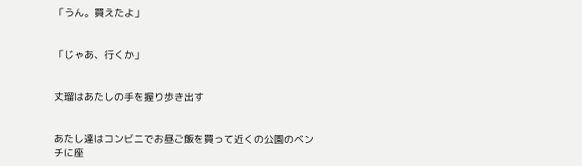「うん。買えたよ」


「じゃあ、行くか」


丈瑠はあたしの手を握り歩き出す


あたし達はコンビニでお昼ご飯を買って近くの公園のベンチに座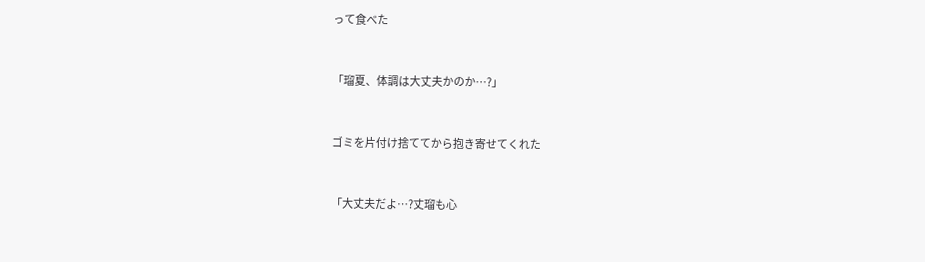って食べた


「瑠夏、体調は大丈夫かのか…?」


ゴミを片付け捨ててから抱き寄せてくれた


「大丈夫だよ…?丈瑠も心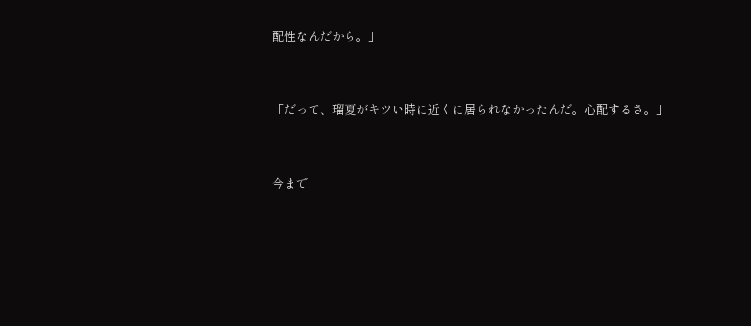配性なんだから。」


「だって、瑠夏がキツい時に近くに居られなかったんだ。心配するさ。」


今まで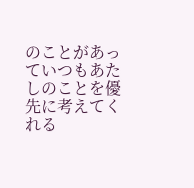のことがあっていつもあたしのことを優先に考えてくれる